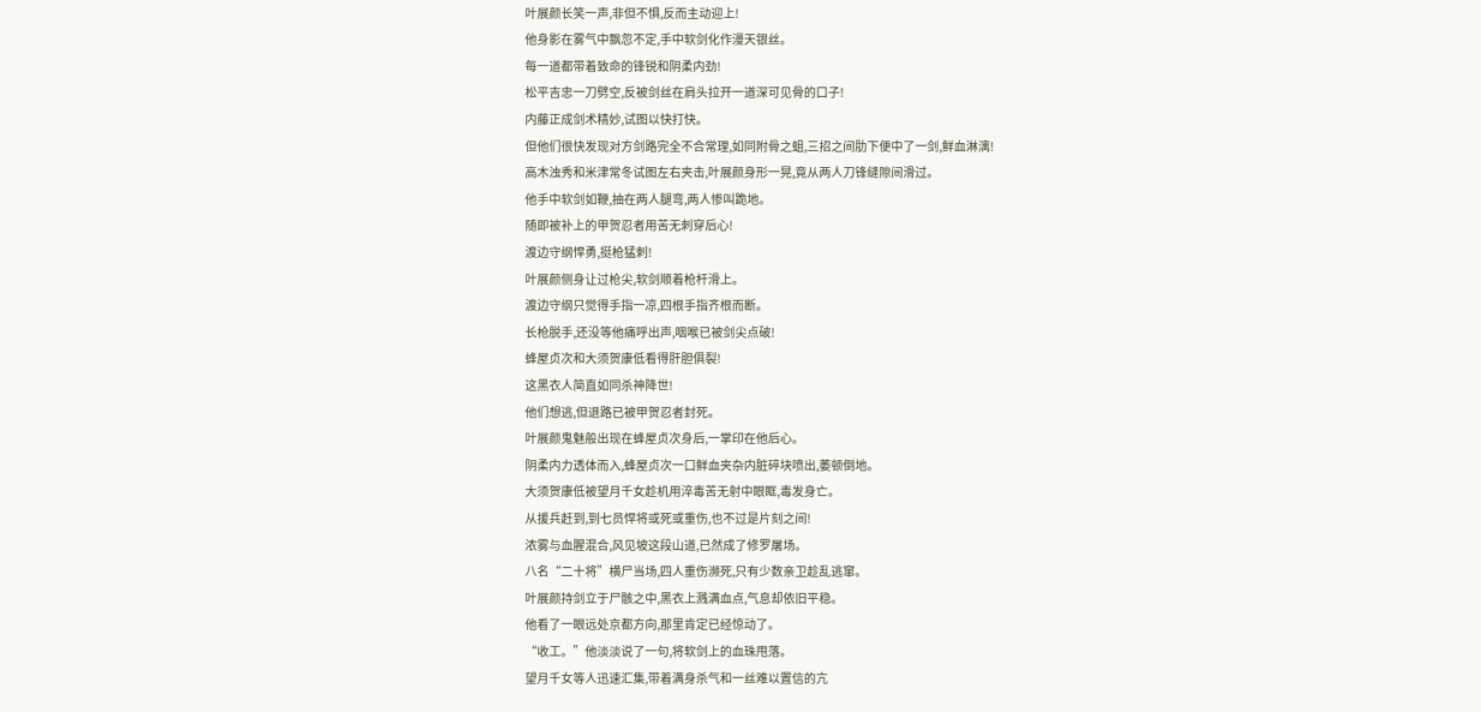叶展颜长笑一声,非但不惧,反而主动迎上!
他身影在雾气中飘忽不定,手中软剑化作漫天银丝。
每一道都带着致命的锋锐和阴柔内劲!
松平吉忠一刀劈空,反被剑丝在肩头拉开一道深可见骨的口子!
内藤正成剑术精妙,试图以快打快。
但他们很快发现对方剑路完全不合常理,如同附骨之蛆,三招之间肋下便中了一剑,鲜血淋漓!
高木浊秀和米津常冬试图左右夹击,叶展颜身形一晃,竟从两人刀锋缝隙间滑过。
他手中软剑如鞭,抽在两人腿弯,两人惨叫跪地。
随即被补上的甲贺忍者用苦无刺穿后心!
渡边守纲悍勇,挺枪猛刺!
叶展颜侧身让过枪尖,软剑顺着枪杆滑上。
渡边守纲只觉得手指一凉,四根手指齐根而断。
长枪脱手,还没等他痛呼出声,咽喉已被剑尖点破!
蜂屋贞次和大须贺康低看得肝胆俱裂!
这黑衣人简直如同杀神降世!
他们想逃,但退路已被甲贺忍者封死。
叶展颜鬼魅般出现在蜂屋贞次身后,一掌印在他后心。
阴柔内力透体而入,蜂屋贞次一口鲜血夹杂内脏碎块喷出,萎顿倒地。
大须贺康低被望月千女趁机用淬毒苦无射中眼眶,毒发身亡。
从援兵赶到,到七员悍将或死或重伤,也不过是片刻之间!
浓雾与血腥混合,风见坡这段山道,已然成了修罗屠场。
八名“二十将”横尸当场,四人重伤濒死,只有少数亲卫趁乱逃窜。
叶展颜持剑立于尸骸之中,黑衣上溅满血点,气息却依旧平稳。
他看了一眼远处京都方向,那里肯定已经惊动了。
“收工。”他淡淡说了一句,将软剑上的血珠甩落。
望月千女等人迅速汇集,带着满身杀气和一丝难以置信的亢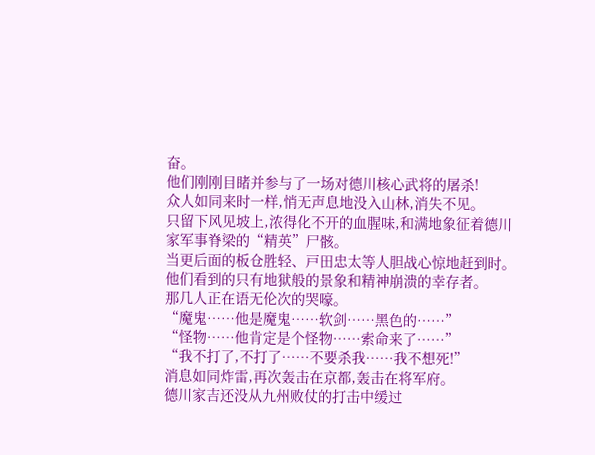奋。
他们刚刚目睹并参与了一场对德川核心武将的屠杀!
众人如同来时一样,悄无声息地没入山林,消失不见。
只留下风见坡上,浓得化不开的血腥味,和满地象征着德川家军事脊梁的“精英”尸骸。
当更后面的板仓胜轻、戸田忠太等人胆战心惊地赶到时。
他们看到的只有地狱般的景象和精神崩溃的幸存者。
那几人正在语无伦次的哭嚎。
“魔鬼……他是魔鬼……软剑……黑色的……”
“怪物……他肯定是个怪物……索命来了……”
“我不打了,不打了……不要杀我……我不想死!”
消息如同炸雷,再次轰击在京都,轰击在将军府。
德川家吉还没从九州败仗的打击中缓过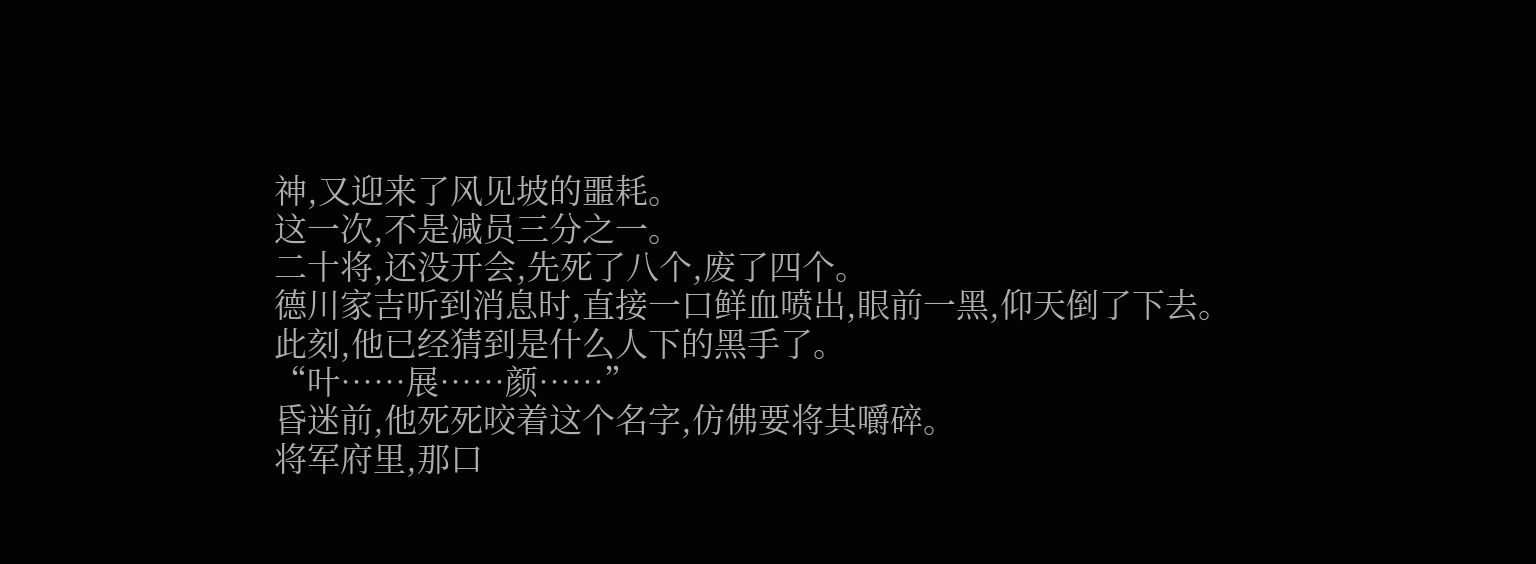神,又迎来了风见坡的噩耗。
这一次,不是减员三分之一。
二十将,还没开会,先死了八个,废了四个。
德川家吉听到消息时,直接一口鲜血喷出,眼前一黑,仰天倒了下去。
此刻,他已经猜到是什么人下的黑手了。
“叶……展……颜……”
昏迷前,他死死咬着这个名字,仿佛要将其嚼碎。
将军府里,那口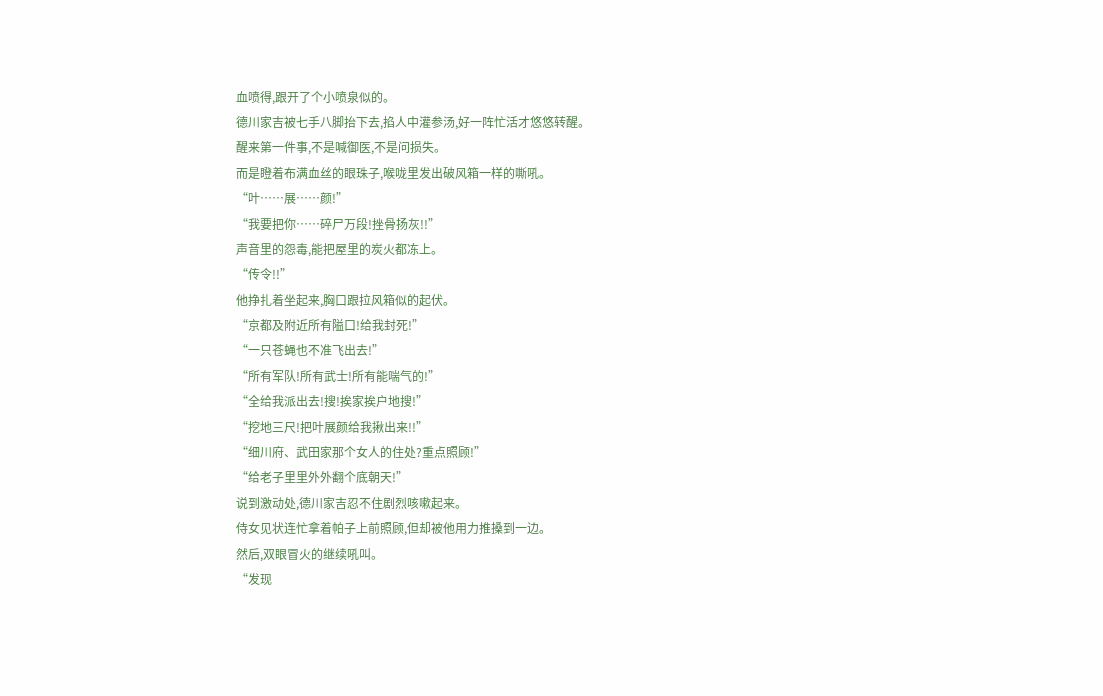血喷得,跟开了个小喷泉似的。
德川家吉被七手八脚抬下去,掐人中灌参汤,好一阵忙活才悠悠转醒。
醒来第一件事,不是喊御医,不是问损失。
而是瞪着布满血丝的眼珠子,喉咙里发出破风箱一样的嘶吼。
“叶……展……颜!”
“我要把你……碎尸万段!挫骨扬灰!!”
声音里的怨毒,能把屋里的炭火都冻上。
“传令!!”
他挣扎着坐起来,胸口跟拉风箱似的起伏。
“京都及附近所有隘口!给我封死!”
“一只苍蝇也不准飞出去!”
“所有军队!所有武士!所有能喘气的!”
“全给我派出去!搜!挨家挨户地搜!”
“挖地三尺!把叶展颜给我揪出来!!”
“细川府、武田家那个女人的住处?重点照顾!”
“给老子里里外外翻个底朝天!”
说到激动处,德川家吉忍不住剧烈咳嗽起来。
侍女见状连忙拿着帕子上前照顾,但却被他用力推搡到一边。
然后,双眼冒火的继续吼叫。
“发现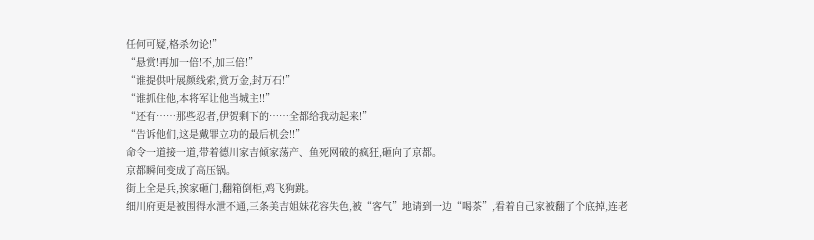任何可疑,格杀勿论!”
“悬赏!再加一倍!不,加三倍!”
“谁提供叶展颜线索,赏万金,封万石!”
“谁抓住他,本将军让他当城主!!”
“还有……那些忍者,伊贺剩下的……全都给我动起来!”
“告诉他们,这是戴罪立功的最后机会!!”
命令一道接一道,带着德川家吉倾家荡产、鱼死网破的疯狂,砸向了京都。
京都瞬间变成了高压锅。
街上全是兵,挨家砸门,翻箱倒柜,鸡飞狗跳。
细川府更是被围得水泄不通,三条美吉姐妹花容失色,被“客气”地请到一边“喝茶”,看着自己家被翻了个底掉,连老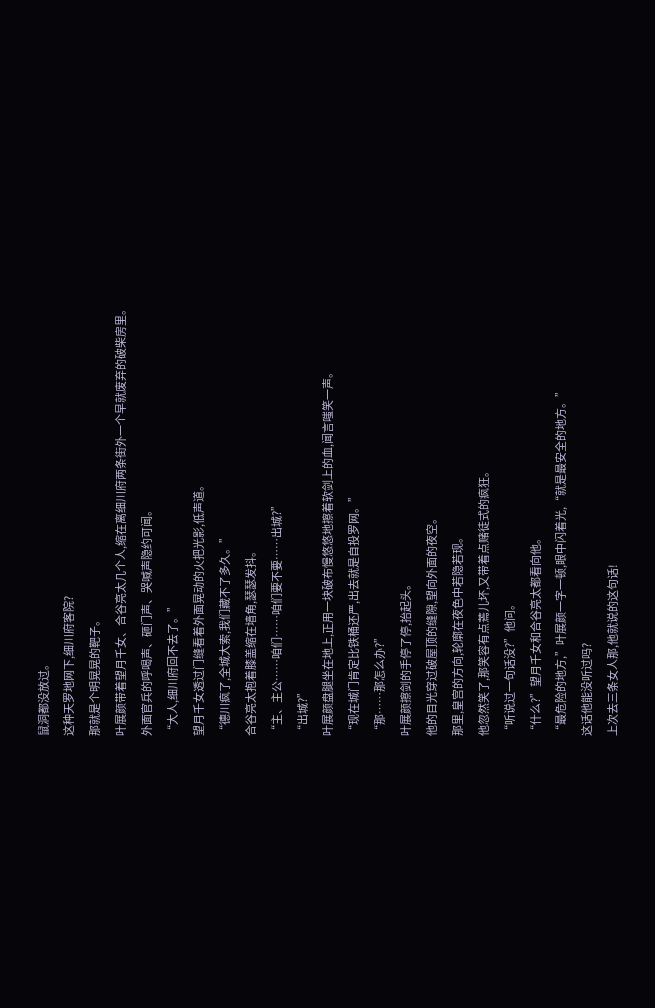鼠洞都没放过。
这种天罗地网下,细川府客院?
那就是个明晃晃的靶子。
叶展颜带着望月千女、合谷亮太几个人,缩在离细川府两条街外一个早就废弃的破柴房里。
外面官兵的呼喝声、砸门声、哭喊声隐约可闻。
“大人,细川府回不去了。”
望月千女透过门缝看着外面晃动的火把光影,低声道。
“德川疯了,全城大索,我们藏不了多久。”
合谷亮太抱着膝盖缩在墙角,瑟瑟发抖。
“主、主公……咱们……咱们要不要……出城?”
“出城?”
叶展颜盘腿坐在地上,正用一块破布慢悠悠地擦着软剑上的血,闻言嗤笑一声。
“现在城门肯定比铁桶还严,出去就是自投罗网。”
“那……那怎么办?”
叶展颜擦剑的手停了停,抬起头。
他的目光穿过破屋顶的缝隙,望向外面的夜空。
那里,皇宫的方向,轮廓在夜色中若隐若现。
他忽然笑了,那笑容有点蔫儿坏,又带着点赌徒式的疯狂。
“听说过一句话没?”他问。
“什么?”望月千女和合谷亮太都看向他。
“最危险的地方,”叶展颜一字一顿,眼中闪着光,“就是最安全的地方。”
这话他能没听过吗?
上次去三条女人那,他就说的这句话!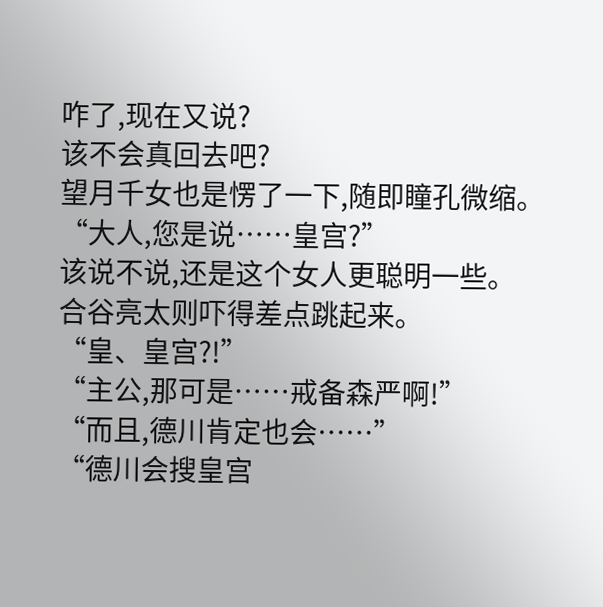咋了,现在又说?
该不会真回去吧?
望月千女也是愣了一下,随即瞳孔微缩。
“大人,您是说……皇宫?”
该说不说,还是这个女人更聪明一些。
合谷亮太则吓得差点跳起来。
“皇、皇宫?!”
“主公,那可是……戒备森严啊!”
“而且,德川肯定也会……”
“德川会搜皇宫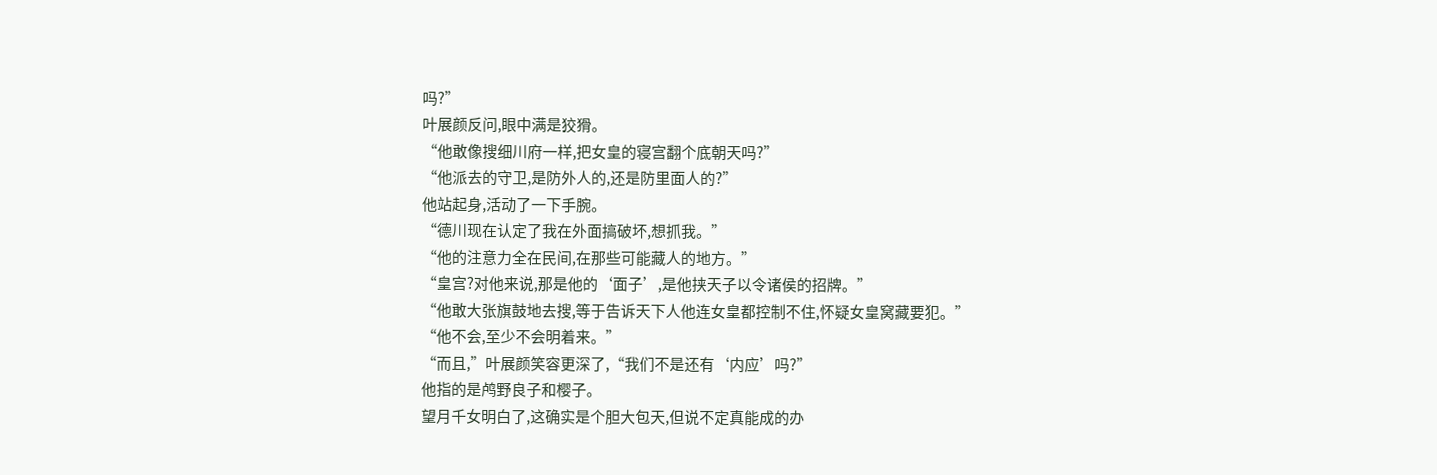吗?”
叶展颜反问,眼中满是狡猾。
“他敢像搜细川府一样,把女皇的寝宫翻个底朝天吗?”
“他派去的守卫,是防外人的,还是防里面人的?”
他站起身,活动了一下手腕。
“德川现在认定了我在外面搞破坏,想抓我。”
“他的注意力全在民间,在那些可能藏人的地方。”
“皇宫?对他来说,那是他的‘面子’,是他挟天子以令诸侯的招牌。”
“他敢大张旗鼓地去搜,等于告诉天下人他连女皇都控制不住,怀疑女皇窝藏要犯。”
“他不会,至少不会明着来。”
“而且,”叶展颜笑容更深了,“我们不是还有‘内应’吗?”
他指的是鸬野良子和樱子。
望月千女明白了,这确实是个胆大包天,但说不定真能成的办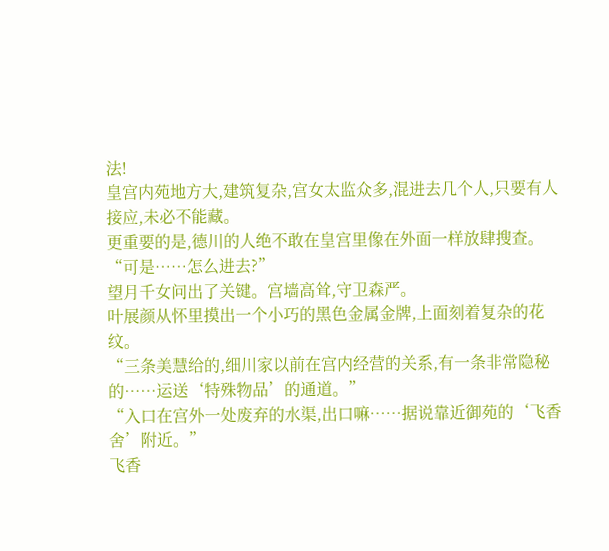法!
皇宫内苑地方大,建筑复杂,宫女太监众多,混进去几个人,只要有人接应,未必不能藏。
更重要的是,德川的人绝不敢在皇宫里像在外面一样放肆搜查。
“可是……怎么进去?”
望月千女问出了关键。宫墙高耸,守卫森严。
叶展颜从怀里摸出一个小巧的黑色金属金牌,上面刻着复杂的花纹。
“三条美慧给的,细川家以前在宫内经营的关系,有一条非常隐秘的……运送‘特殊物品’的通道。”
“入口在宫外一处废弃的水渠,出口嘛……据说靠近御苑的‘飞香舍’附近。”
飞香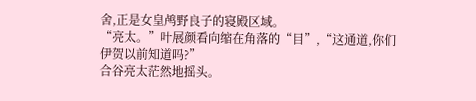舍,正是女皇鸬野良子的寝殿区域。
“亮太。”叶展颜看向缩在角落的“目”,“这通道,你们伊贺以前知道吗?”
合谷亮太茫然地摇头。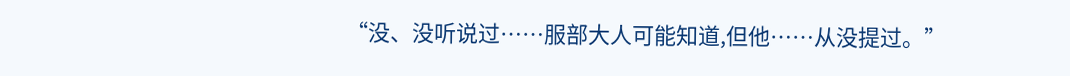“没、没听说过……服部大人可能知道,但他……从没提过。”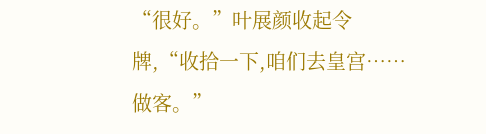“很好。”叶展颜收起令牌,“收拾一下,咱们去皇宫……做客。”